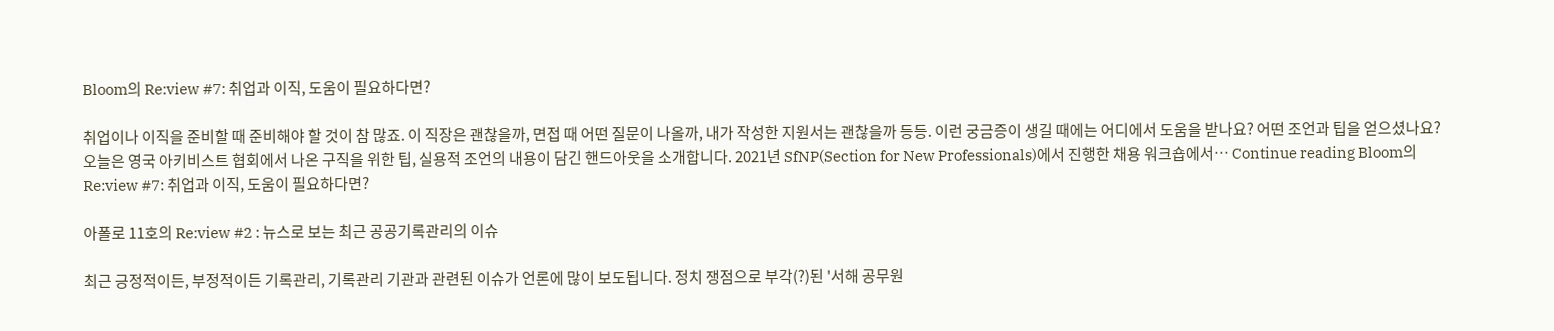Bloom의 Re:view #7: 취업과 이직, 도움이 필요하다면?

취업이나 이직을 준비할 때 준비해야 할 것이 참 많죠. 이 직장은 괜찮을까, 면접 때 어떤 질문이 나올까, 내가 작성한 지원서는 괜찮을까 등등. 이런 궁금증이 생길 때에는 어디에서 도움을 받나요? 어떤 조언과 팁을 얻으셨나요?  오늘은 영국 아키비스트 협회에서 나온 구직을 위한 팁, 실용적 조언의 내용이 담긴 핸드아웃을 소개합니다. 2021년 SfNP(Section for New Professionals)에서 진행한 채용 워크숍에서… Continue reading Bloom의 Re:view #7: 취업과 이직, 도움이 필요하다면?

아폴로 11호의 Re:view #2 : 뉴스로 보는 최근 공공기록관리의 이슈

최근 긍정적이든, 부정적이든 기록관리, 기록관리 기관과 관련된 이슈가 언론에 많이 보도됩니다. 정치 쟁점으로 부각(?)된 '서해 공무원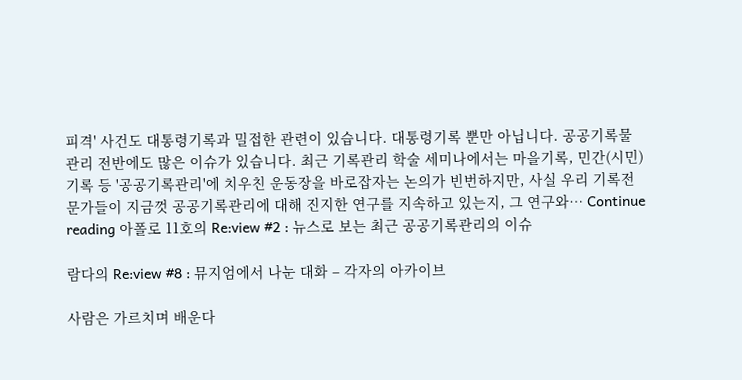피격' 사건도 대통령기록과 밀접한 관련이 있습니다. 대통령기록 뿐만 아닙니다. 공공기록물관리 전반에도 많은 이슈가 있습니다. 최근 기록관리 학술 세미나에서는 마을기록, 민간(시민)기록 등 '공공기록관리'에 치우친 운동장을 바로잡자는 논의가 빈번하지만, 사실 우리 기록전문가들이 지금껏 공공기록관리에 대해 진지한 연구를 지속하고 있는지, 그 연구와… Continue reading 아폴로 11호의 Re:view #2 : 뉴스로 보는 최근 공공기록관리의 이슈

람다의 Re:view #8 : 뮤지엄에서 나눈 대화 – 각자의 아카이브

사람은 가르치며 배운다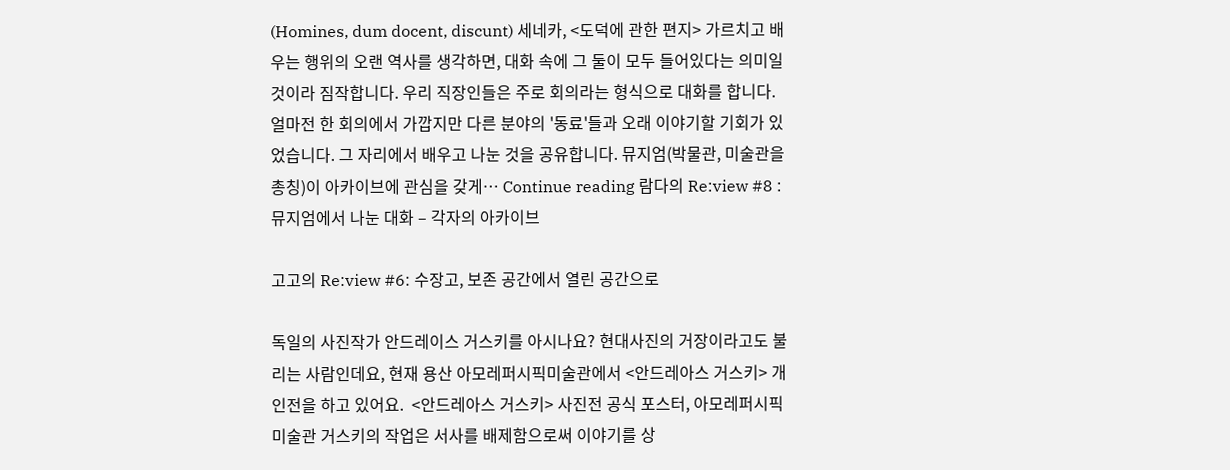(Homines, dum docent, discunt) 세네카, <도덕에 관한 편지> 가르치고 배우는 행위의 오랜 역사를 생각하면, 대화 속에 그 둘이 모두 들어있다는 의미일 것이라 짐작합니다. 우리 직장인들은 주로 회의라는 형식으로 대화를 합니다. 얼마전 한 회의에서 가깝지만 다른 분야의 '동료'들과 오래 이야기할 기회가 있었습니다. 그 자리에서 배우고 나눈 것을 공유합니다. 뮤지엄(박물관, 미술관을 총칭)이 아카이브에 관심을 갖게… Continue reading 람다의 Re:view #8 : 뮤지엄에서 나눈 대화 – 각자의 아카이브

고고의 Re:view #6: 수장고, 보존 공간에서 열린 공간으로

독일의 사진작가 안드레이스 거스키를 아시나요? 현대사진의 거장이라고도 불리는 사람인데요, 현재 용산 아모레퍼시픽미술관에서 <안드레아스 거스키> 개인전을 하고 있어요.  <안드레아스 거스키> 사진전 공식 포스터, 아모레퍼시픽미술관 거스키의 작업은 서사를 배제함으로써 이야기를 상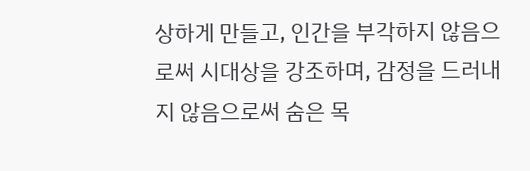상하게 만들고, 인간을 부각하지 않음으로써 시대상을 강조하며, 감정을 드러내지 않음으로써 숨은 목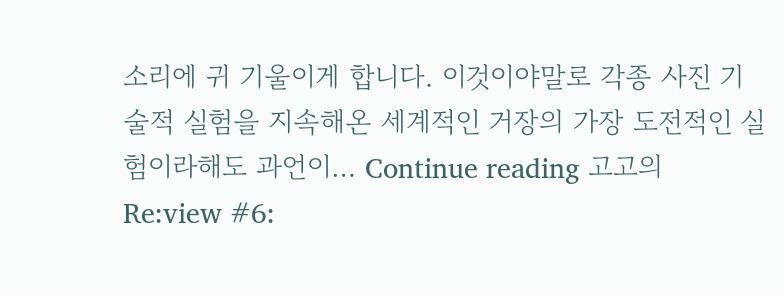소리에 귀 기울이게 합니다. 이것이야말로 각종 사진 기술적 실험을 지속해온 세계적인 거장의 가장 도전적인 실험이라해도 과언이… Continue reading 고고의 Re:view #6: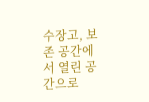수장고, 보존 공간에서 열린 공간으로